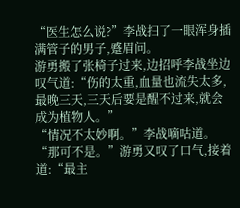“医生怎么说?”李战扫了一眼浑身插满管子的男子,蹙眉问。
游勇搬了张椅子过来,边招呼李战坐边叹气道:“伤的太重,血量也流失太多,最晚三天,三天后要是醒不过来,就会成为植物人。”
“情况不太妙啊。”李战嘀咕道。
“那可不是。”游勇又叹了口气,接着道:“最主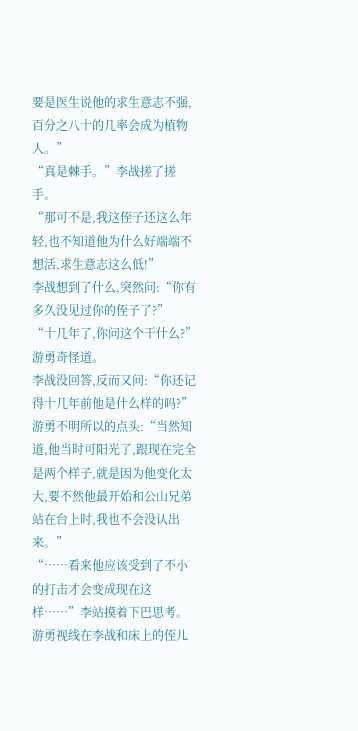要是医生说他的求生意志不强,百分之八十的几率会成为植物人。”
“真是棘手。”李战搓了搓手。
“那可不是,我这侄子还这么年轻,也不知道他为什么好端端不想活,求生意志这么低!”
李战想到了什么,突然问:“你有多久没见过你的侄子了?”
“十几年了,你问这个干什么?”游勇奇怪道。
李战没回答,反而又问:“你还记得十几年前他是什么样的吗?”
游勇不明所以的点头:“当然知道,他当时可阳光了,跟现在完全是两个样子,就是因为他变化太大,要不然他最开始和公山兄弟站在台上时,我也不会没认出来。”
“……看来他应该受到了不小的打击才会变成现在这样……”李站摸着下巴思考。
游勇视线在李战和床上的侄儿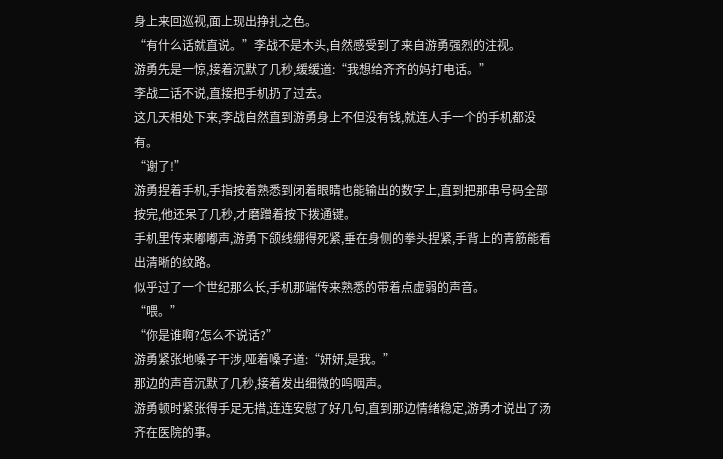身上来回巡视,面上现出挣扎之色。
“有什么话就直说。”李战不是木头,自然感受到了来自游勇强烈的注视。
游勇先是一惊,接着沉默了几秒,缓缓道:“我想给齐齐的妈打电话。”
李战二话不说,直接把手机扔了过去。
这几天相处下来,李战自然直到游勇身上不但没有钱,就连人手一个的手机都没有。
“谢了!”
游勇捏着手机,手指按着熟悉到闭着眼睛也能输出的数字上,直到把那串号码全部按完,他还呆了几秒,才磨蹭着按下拨通键。
手机里传来嘟嘟声,游勇下颌线绷得死紧,垂在身侧的拳头捏紧,手背上的青筋能看出清晰的纹路。
似乎过了一个世纪那么长,手机那端传来熟悉的带着点虚弱的声音。
“喂。”
“你是谁啊?怎么不说话?”
游勇紧张地嗓子干涉,哑着嗓子道:“妍妍,是我。”
那边的声音沉默了几秒,接着发出细微的呜咽声。
游勇顿时紧张得手足无措,连连安慰了好几句,直到那边情绪稳定,游勇才说出了汤齐在医院的事。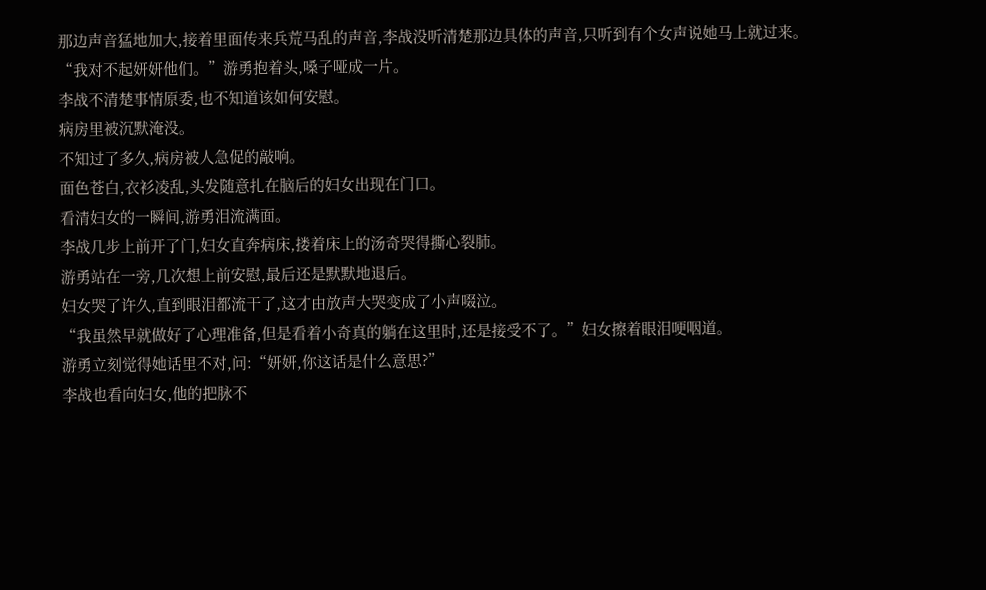那边声音猛地加大,接着里面传来兵荒马乱的声音,李战没听清楚那边具体的声音,只听到有个女声说她马上就过来。
“我对不起妍妍他们。”游勇抱着头,嗓子哑成一片。
李战不清楚事情原委,也不知道该如何安慰。
病房里被沉默淹没。
不知过了多久,病房被人急促的敲响。
面色苍白,衣衫凌乱,头发随意扎在脑后的妇女出现在门口。
看清妇女的一瞬间,游勇泪流满面。
李战几步上前开了门,妇女直奔病床,搂着床上的汤奇哭得撕心裂肺。
游勇站在一旁,几次想上前安慰,最后还是默默地退后。
妇女哭了许久,直到眼泪都流干了,这才由放声大哭变成了小声啜泣。
“我虽然早就做好了心理准备,但是看着小奇真的躺在这里时,还是接受不了。”妇女擦着眼泪哽咽道。
游勇立刻觉得她话里不对,问:“妍妍,你这话是什么意思?”
李战也看向妇女,他的把脉不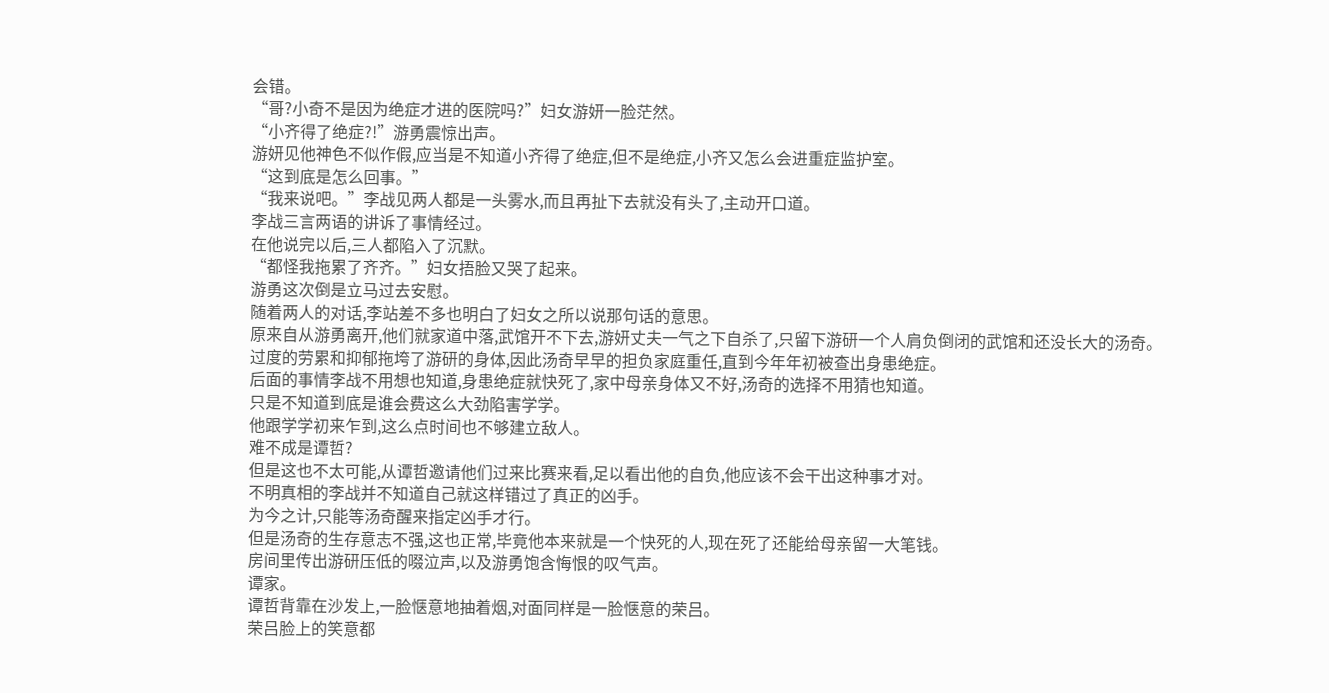会错。
“哥?小奇不是因为绝症才进的医院吗?”妇女游妍一脸茫然。
“小齐得了绝症?!”游勇震惊出声。
游妍见他神色不似作假,应当是不知道小齐得了绝症,但不是绝症,小齐又怎么会进重症监护室。
“这到底是怎么回事。”
“我来说吧。”李战见两人都是一头雾水,而且再扯下去就没有头了,主动开口道。
李战三言两语的讲诉了事情经过。
在他说完以后,三人都陷入了沉默。
“都怪我拖累了齐齐。”妇女捂脸又哭了起来。
游勇这次倒是立马过去安慰。
随着两人的对话,李站差不多也明白了妇女之所以说那句话的意思。
原来自从游勇离开,他们就家道中落,武馆开不下去,游妍丈夫一气之下自杀了,只留下游研一个人肩负倒闭的武馆和还没长大的汤奇。
过度的劳累和抑郁拖垮了游研的身体,因此汤奇早早的担负家庭重任,直到今年年初被查出身患绝症。
后面的事情李战不用想也知道,身患绝症就快死了,家中母亲身体又不好,汤奇的选择不用猜也知道。
只是不知道到底是谁会费这么大劲陷害学学。
他跟学学初来乍到,这么点时间也不够建立敌人。
难不成是谭哲?
但是这也不太可能,从谭哲邀请他们过来比赛来看,足以看出他的自负,他应该不会干出这种事才对。
不明真相的李战并不知道自己就这样错过了真正的凶手。
为今之计,只能等汤奇醒来指定凶手才行。
但是汤奇的生存意志不强,这也正常,毕竟他本来就是一个快死的人,现在死了还能给母亲留一大笔钱。
房间里传出游研压低的啜泣声,以及游勇饱含悔恨的叹气声。
谭家。
谭哲背靠在沙发上,一脸惬意地抽着烟,对面同样是一脸惬意的荣吕。
荣吕脸上的笑意都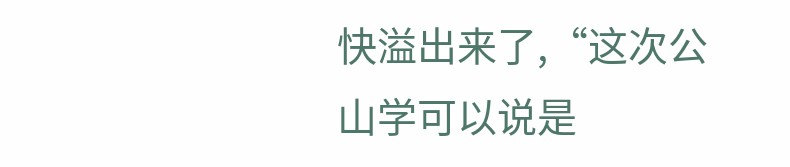快溢出来了,“这次公山学可以说是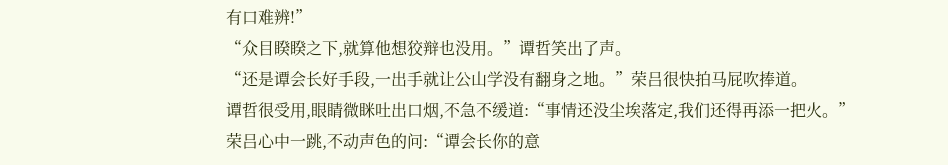有口难辨!”
“众目睽睽之下,就算他想狡辩也没用。”谭哲笑出了声。
“还是谭会长好手段,一出手就让公山学没有翻身之地。”荣吕很快拍马屁吹捧道。
谭哲很受用,眼睛微眯吐出口烟,不急不缓道:“事情还没尘埃落定,我们还得再添一把火。”
荣吕心中一跳,不动声色的问:“谭会长你的意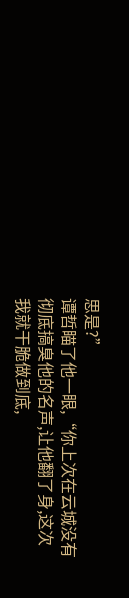思是?”
谭哲瞄了他一眼,“你上次在云城没有彻底搞臭他的名声,让他翻了身,这次我就干脆做到底,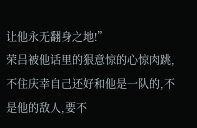让他永无翻身之地!”
荣吕被他话里的狠意惊的心惊肉跳,不住庆幸自己还好和他是一队的,不是他的敌人,要不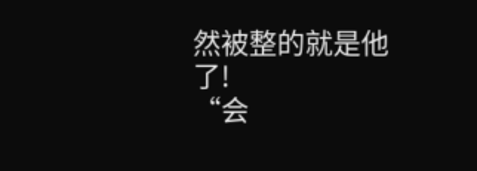然被整的就是他了!
“会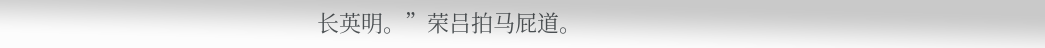长英明。”荣吕拍马屁道。